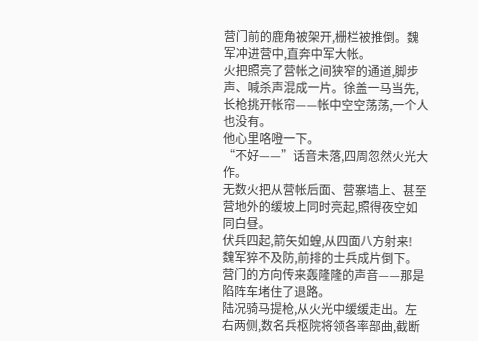营门前的鹿角被架开,栅栏被推倒。魏军冲进营中,直奔中军大帐。
火把照亮了营帐之间狭窄的通道,脚步声、喊杀声混成一片。徐盖一马当先,长枪挑开帐帘——帐中空空荡荡,一个人也没有。
他心里咯噔一下。
“不好——”话音未落,四周忽然火光大作。
无数火把从营帐后面、营寨墙上、甚至营地外的缓坡上同时亮起,照得夜空如同白昼。
伏兵四起,箭矢如蝗,从四面八方射来!
魏军猝不及防,前排的士兵成片倒下。
营门的方向传来轰隆隆的声音——那是陷阵车堵住了退路。
陆况骑马提枪,从火光中缓缓走出。左右两侧,数名兵枢院将领各率部曲,截断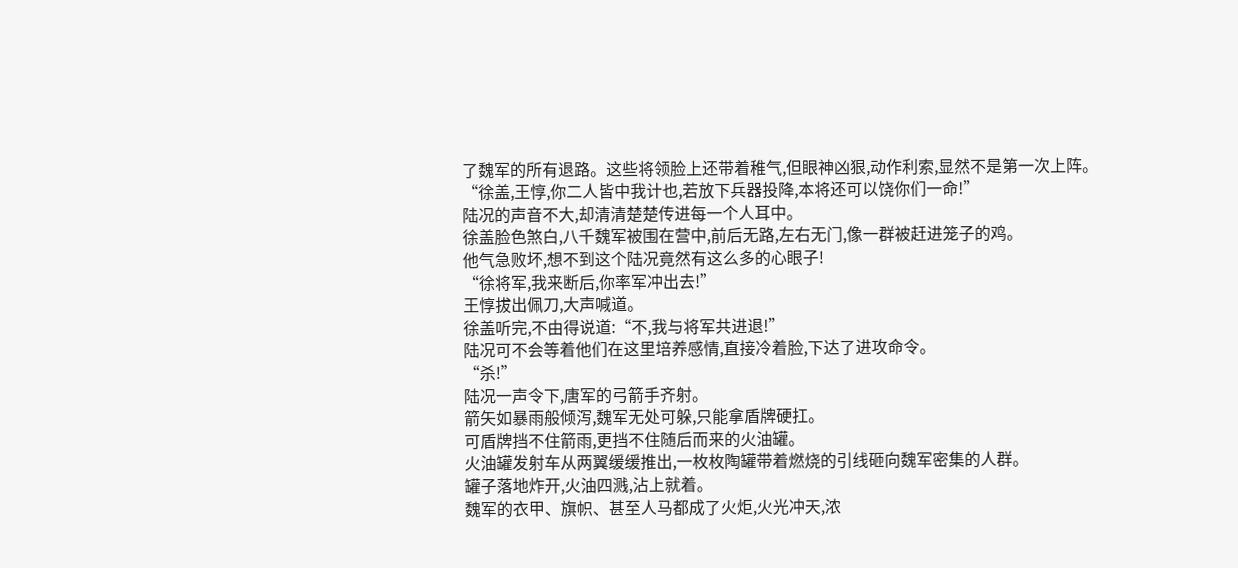了魏军的所有退路。这些将领脸上还带着稚气,但眼神凶狠,动作利索,显然不是第一次上阵。
“徐盖,王惇,你二人皆中我计也,若放下兵器投降,本将还可以饶你们一命!”
陆况的声音不大,却清清楚楚传进每一个人耳中。
徐盖脸色煞白,八千魏军被围在营中,前后无路,左右无门,像一群被赶进笼子的鸡。
他气急败坏,想不到这个陆况竟然有这么多的心眼子!
“徐将军,我来断后,你率军冲出去!”
王惇拔出佩刀,大声喊道。
徐盖听完,不由得说道:“不,我与将军共进退!”
陆况可不会等着他们在这里培养感情,直接冷着脸,下达了进攻命令。
“杀!”
陆况一声令下,唐军的弓箭手齐射。
箭矢如暴雨般倾泻,魏军无处可躲,只能拿盾牌硬扛。
可盾牌挡不住箭雨,更挡不住随后而来的火油罐。
火油罐发射车从两翼缓缓推出,一枚枚陶罐带着燃烧的引线砸向魏军密集的人群。
罐子落地炸开,火油四溅,沾上就着。
魏军的衣甲、旗帜、甚至人马都成了火炬,火光冲天,浓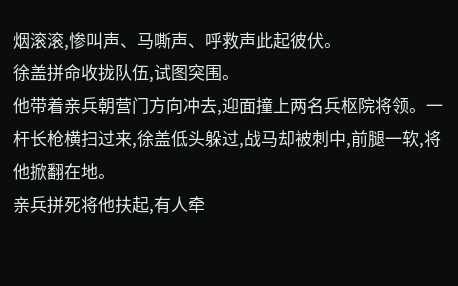烟滚滚,惨叫声、马嘶声、呼救声此起彼伏。
徐盖拼命收拢队伍,试图突围。
他带着亲兵朝营门方向冲去,迎面撞上两名兵枢院将领。一杆长枪横扫过来,徐盖低头躲过,战马却被刺中,前腿一软,将他掀翻在地。
亲兵拼死将他扶起,有人牵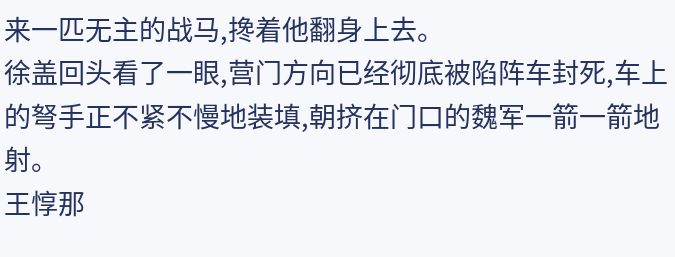来一匹无主的战马,搀着他翻身上去。
徐盖回头看了一眼,营门方向已经彻底被陷阵车封死,车上的弩手正不紧不慢地装填,朝挤在门口的魏军一箭一箭地射。
王惇那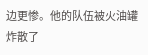边更惨。他的队伍被火油罐炸散了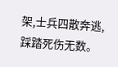架,士兵四散奔逃,踩踏死伤无数。